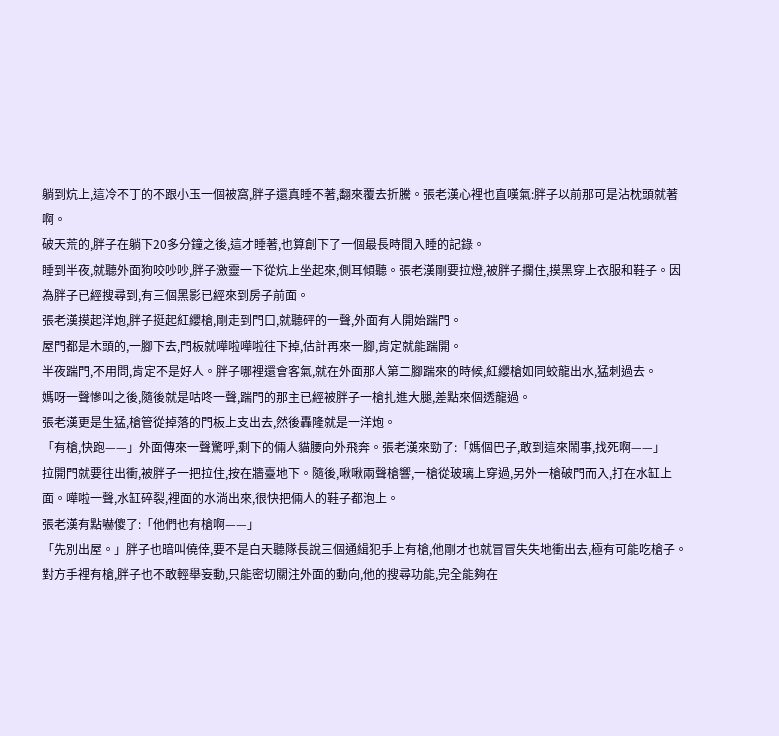躺到炕上,這冷不丁的不跟小玉一個被窩,胖子還真睡不著,翻來覆去折騰。張老漢心裡也直嘆氣:胖子以前那可是沾枕頭就著啊。
破天荒的,胖子在躺下20多分鐘之後,這才睡著,也算創下了一個最長時間入睡的記錄。
睡到半夜,就聽外面狗咬吵吵,胖子激靈一下從炕上坐起來,側耳傾聽。張老漢剛要拉燈,被胖子攔住,摸黑穿上衣服和鞋子。因為胖子已經搜尋到,有三個黑影已經來到房子前面。
張老漢摸起洋炮,胖子挺起紅纓槍,剛走到門口,就聽砰的一聲,外面有人開始踹門。
屋門都是木頭的,一腳下去,門板就嘩啦嘩啦往下掉,估計再來一腳,肯定就能踹開。
半夜踹門,不用問,肯定不是好人。胖子哪裡還會客氣,就在外面那人第二腳踹來的時候,紅纓槍如同蛟龍出水,猛刺過去。
媽呀一聲慘叫之後,隨後就是咕咚一聲,踹門的那主已經被胖子一槍扎進大腿,差點來個透龍過。
張老漢更是生猛,槍管從掉落的門板上支出去,然後轟隆就是一洋炮。
「有槍,快跑——」外面傳來一聲驚呼,剩下的倆人貓腰向外飛奔。張老漢來勁了:「媽個巴子,敢到這來鬧事,找死啊——」
拉開門就要往出衝,被胖子一把拉住,按在牆臺地下。隨後,啾啾兩聲槍響,一槍從玻璃上穿過,另外一槍破門而入,打在水缸上面。嘩啦一聲,水缸碎裂,裡面的水淌出來,很快把倆人的鞋子都泡上。
張老漢有點嚇傻了:「他們也有槍啊——」
「先別出屋。」胖子也暗叫僥倖,要不是白天聽隊長說三個通緝犯手上有槍,他剛才也就冒冒失失地衝出去,極有可能吃槍子。
對方手裡有槍,胖子也不敢輕舉妄動,只能密切關注外面的動向,他的搜尋功能,完全能夠在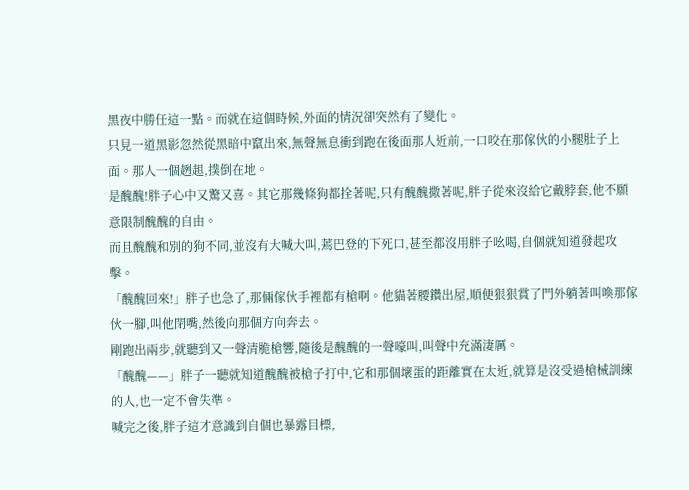黑夜中勝任這一點。而就在這個時候,外面的情況卻突然有了變化。
只見一道黑影忽然從黑暗中竄出來,無聲無息衝到跑在後面那人近前,一口咬在那傢伙的小腿肚子上面。那人一個趔趄,撲倒在地。
是醜醜!胖子心中又驚又喜。其它那幾條狗都拴著呢,只有醜醜撒著呢,胖子從來沒給它戴脖套,他不願意限制醜醜的自由。
而且醜醜和別的狗不同,並沒有大喊大叫,蔫巴登的下死口,甚至都沒用胖子吆喝,自個就知道發起攻擊。
「醜醜回來!」胖子也急了,那倆傢伙手裡都有槍啊。他貓著腰鑽出屋,順便狠狠賞了門外躺著叫喚那傢伙一腳,叫他閉嘴,然後向那個方向奔去。
剛跑出兩步,就聽到又一聲清脆槍響,隨後是醜醜的一聲嚎叫,叫聲中充滿淒厲。
「醜醜——」胖子一聽就知道醜醜被槍子打中,它和那個壞蛋的距離實在太近,就算是沒受過槍械訓練的人,也一定不會失準。
喊完之後,胖子這才意識到自個也暴露目標,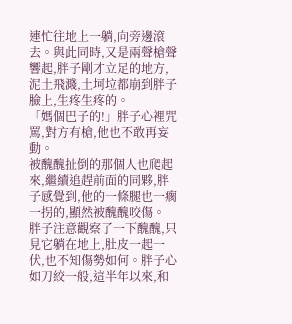連忙往地上一躺,向旁邊滾去。與此同時,又是兩聲槍聲響起,胖子剛才立足的地方,泥土飛濺,土坷垃都崩到胖子臉上,生疼生疼的。
「媽個巴子的!」胖子心裡咒罵,對方有槍,他也不敢再妄動。
被醜醜扯倒的那個人也爬起來,繼續追趕前面的同夥,胖子感覺到,他的一條腿也一瘸一拐的,顯然被醜醜咬傷。
胖子注意觀察了一下醜醜,只見它躺在地上,肚皮一起一伏,也不知傷勢如何。胖子心如刀絞一般,這半年以來,和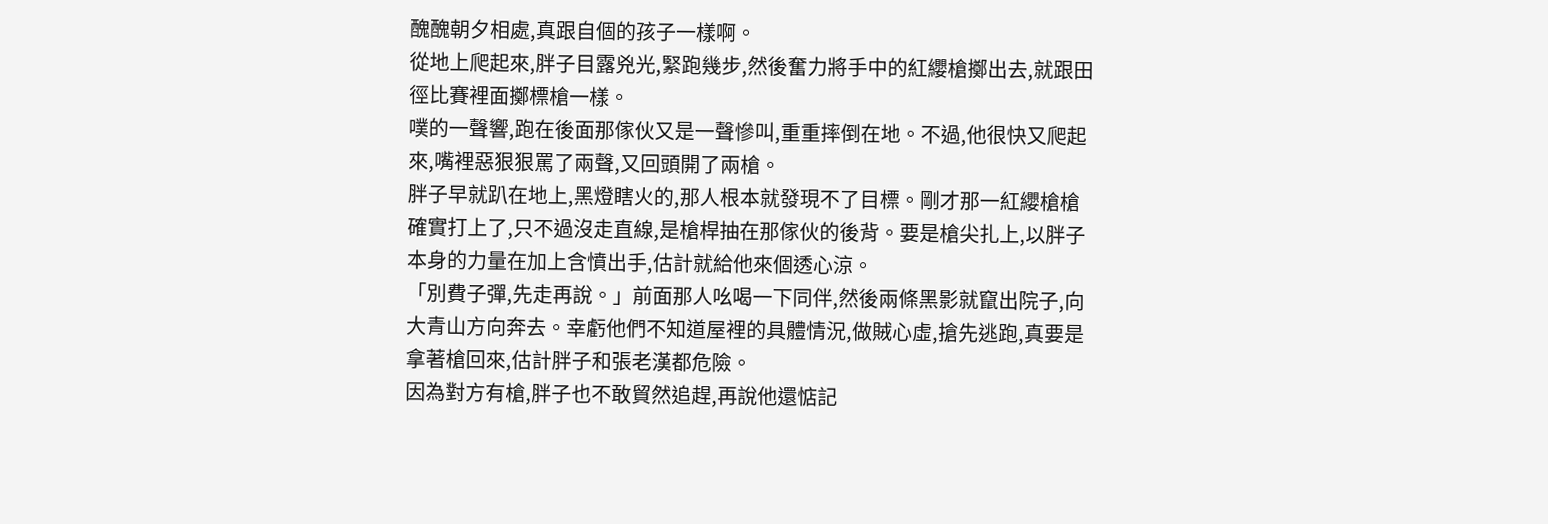醜醜朝夕相處,真跟自個的孩子一樣啊。
從地上爬起來,胖子目露兇光,緊跑幾步,然後奮力將手中的紅纓槍擲出去,就跟田徑比賽裡面擲標槍一樣。
噗的一聲響,跑在後面那傢伙又是一聲慘叫,重重摔倒在地。不過,他很快又爬起來,嘴裡惡狠狠罵了兩聲,又回頭開了兩槍。
胖子早就趴在地上,黑燈瞎火的,那人根本就發現不了目標。剛才那一紅纓槍槍確實打上了,只不過沒走直線,是槍桿抽在那傢伙的後背。要是槍尖扎上,以胖子本身的力量在加上含憤出手,估計就給他來個透心涼。
「別費子彈,先走再說。」前面那人吆喝一下同伴,然後兩條黑影就竄出院子,向大青山方向奔去。幸虧他們不知道屋裡的具體情況,做賊心虛,搶先逃跑,真要是拿著槍回來,估計胖子和張老漢都危險。
因為對方有槍,胖子也不敢貿然追趕,再說他還惦記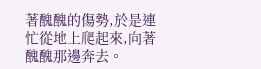著醜醜的傷勢,於是連忙從地上爬起來,向著醜醜那邊奔去。